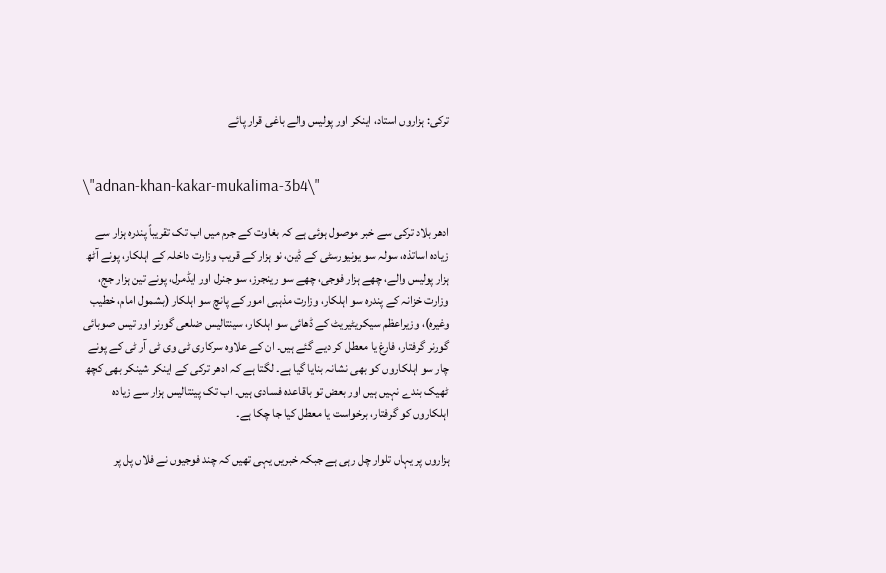ترکی: ہزاروں استاد، اینکر اور پولیس والے باغی قرار پائے


\"adnan-khan-kakar-mukalima-3b4\"

ادھر بلاد ترکی سے خبر موصول ہوئی ہے کہ بغاوت کے جرم میں اب تک تقریباً پندرہ ہزار سے زیادہ اساتذہ، سولہ سو یونیورسٹی کے ڈین، نو ہزار کے قریب وزارت داخلہ کے اہلکار، پونے آٹھ ہزار پولیس والے، چھے ہزار فوجی، چھے سو رینجرز، سو جنرل اور ایڈمرل، پونے تین ہزار جج، وزارت خزانہ کے پندرہ سو اہلکار، وزارت مذہبی امور کے پانچ سو اہلکار (بشمول امام، خطیب وغیرہ)، وزیراعظم سیکریٹیریٹ کے ڈھائی سو اہلکار، سینتالیس ضلعی گورنر اور تیس صوبائی گورنر گرفتار، فارغ یا معطل کر دیے گئے ہیں۔ ان کے علاوہ سرکاری ٹی وی ٹی آر ٹی کے پونے چار سو اہلکاروں کو بھی نشانہ بنایا گیا ہے۔ لگتا ہے کہ ادھر ترکی کے اینکر شینکر بھی کچھ ٹھیک بندے نہیں ہیں اور بعض تو باقاعدہ فسادی ہیں۔ اب تک پینتالیس ہزار سے زیادہ اہلکاروں کو گرفتار، برخواست یا معطل کیا جا چکا ہے۔

ہزاروں پر یہاں تلوار چل رہی ہے جبکہ خبریں یہی تھیں کہ چند فوجیوں نے فلاں پل پر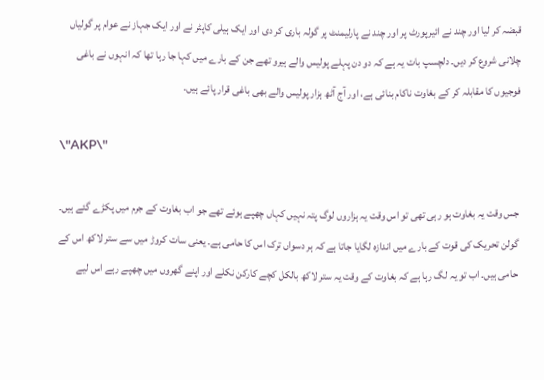قبضہ کر لیا اور چند نے ائیرپورٹ پر اور چند نے پارلیمنٹ پر گولہ باری کر دی اور ایک ہیلی کاپٹر نے اور ایک جہاز نے عوام پر گولیاں چلانی شروع کر دیں۔ دلچسپ بات یہ ہے کہ دو دن پہلے پولیس والے ہیرو تھے جن کے بارے میں کہا جا رہا تھا کہ انہوں نے باغی فوجیوں کا مقابلہ کر کے بغاوت ناکام بنائی ہے، اور آج آٹھ ہزار پولیس والے بھی باغی قرار پائے ہیں۔

\"AKP\"

جس وقت یہ بغاوت ہو رہی تھی تو اس وقت یہ ہزاروں لوگ پتہ نہیں کہاں چھپے ہوئے تھے جو اب بغاوت کے جرم میں پکڑے گئے ہیں۔ گولن تحریک کی قوت کے بارے میں اندازہ لگایا جاتا ہے کہ ہر دسواں ترک اس کا حامی ہے۔ یعنی سات کروڑ میں سے ستر لاکھ اس کے حامی ہیں۔ اب تو یہ لگ رہا ہے کہ بغاوت کے وقت یہ ستر لاکھ بالکل کچے کارکن نکلے اور اپنے گھروں میں چھپے رہے اس لیے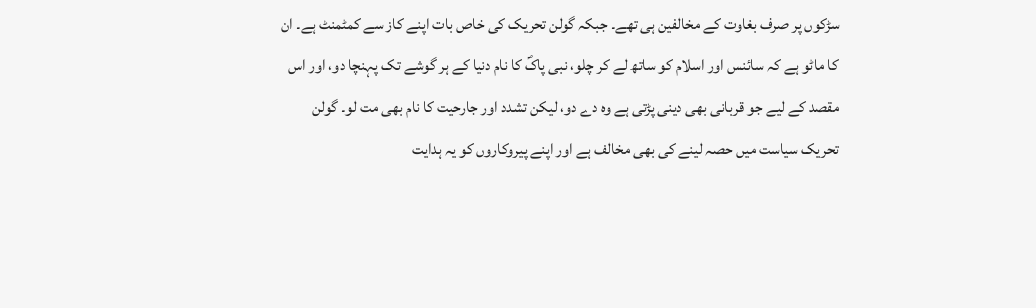سڑکوں پر صرف بغاوت کے مخالفین ہی تھے۔ جبکہ گولن تحریک کی خاص بات اپنے کاز سے کمٹمنٹ ہے۔ ان کا ماٹو ہے کہ سائنس اور اسلام کو ساتھ لے کر چلو، نبی پاکؐ کا نام دنیا کے ہر گوشے تک پہنچا دو، اور اس مقصد کے لیے جو قربانی بھی دینی پڑتی ہے وہ دے دو، لیکن تشدد اور جارحیت کا نام بھی مت لو۔ گولن تحریک سیاست میں حصہ لینے کی بھی مخالف ہے اور اپنے پیروکاروں کو یہ ہدایت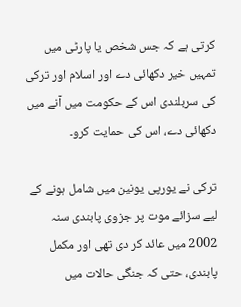کرتی ہے کہ جس شخص یا پارٹی میں تمہیں خیر دکھائی دے اور اسلام اور ترکی کی سربلندی اس کے حکومت میں آنے میں دکھائی دے، اس کی حمایت کرو۔

ترکی نے یورپی یونین میں شامل ہونے کے لیے سزائے موت پر جزوی پابندی سنہ 2002 میں عائد کر دی تھی اور مکمل پابندی، حتی کہ جنگی حالات میں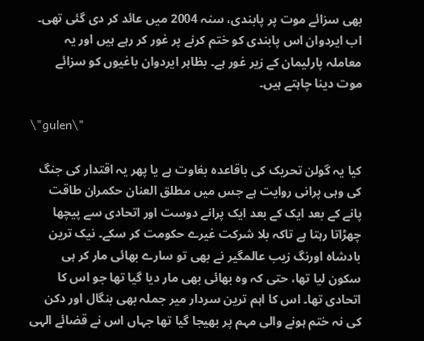بھی سزائے موت پر پابندی، سنہ 2004 میں عائد کر دی گئی تھی۔ اب ایردوان اس پابندی کو ختم کرنے پر غور کر رہے ہیں اور یہ معاملہ پارلیمان کے زیر غور ہے۔ بظاہر ایردوان باغیوں کو سزائے موت دینا چاہتے ہیں۔

\"gulen\"

کیا یہ گولن تحریک کی باقاعدہ بغاوت ہے یا پھر یہ اقتدار کی جنگ کی وہی پرانی روایت ہے جس میں مطلق العنان حکمران طاقت پانے کے بعد ایک کے بعد ایک پرانے دوست اور اتحادی سے پیچھا چھڑاتا رہتا ہے تاکہ بلا شرکت غیرے حکومت کر سکے۔ نیک ترین بادشاہ اورنگ زیب عالمگیر نے بھی تو سارے بھائی مار کر ہی سکون لیا تھا، حتی کہ وہ بھائی بھی مار دیا گیا تھا جو اس کا اتحادی تھا۔ اس کا اہم ترین سردار میر جملہ بھی بنگال اور دکن کی نہ ختم ہونے والی مہم پر بھیجا گیا تھا جہاں اس نے قضائے الہی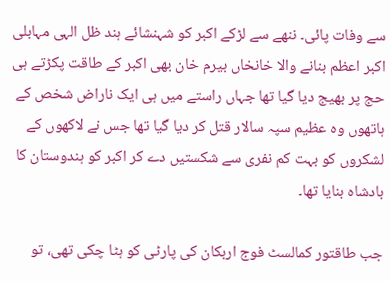سے وفات پائی۔ ننھے سے لڑکے اکبر کو شہنشائے ہند ظل الہی مہابلی اکبر اعظم بنانے والا خانخاں بیرم خان بھی اکبر کے طاقت پکڑتے ہی حج پر بھیج دیا گیا تھا جہاں راستے میں ہی ایک ناراض شخص کے ہاتھوں وہ عظیم سپہ سالار قتل کر دیا گیا تھا جس نے لاکھوں کے لشکروں کو بہت کم نفری سے شکستیں دے کر اکبر کو ہندوستان کا بادشاہ بنایا تھا۔

جب طاقتور کمالسٹ فوج اربکان کی پارٹی کو ہٹا چکی تھی، تو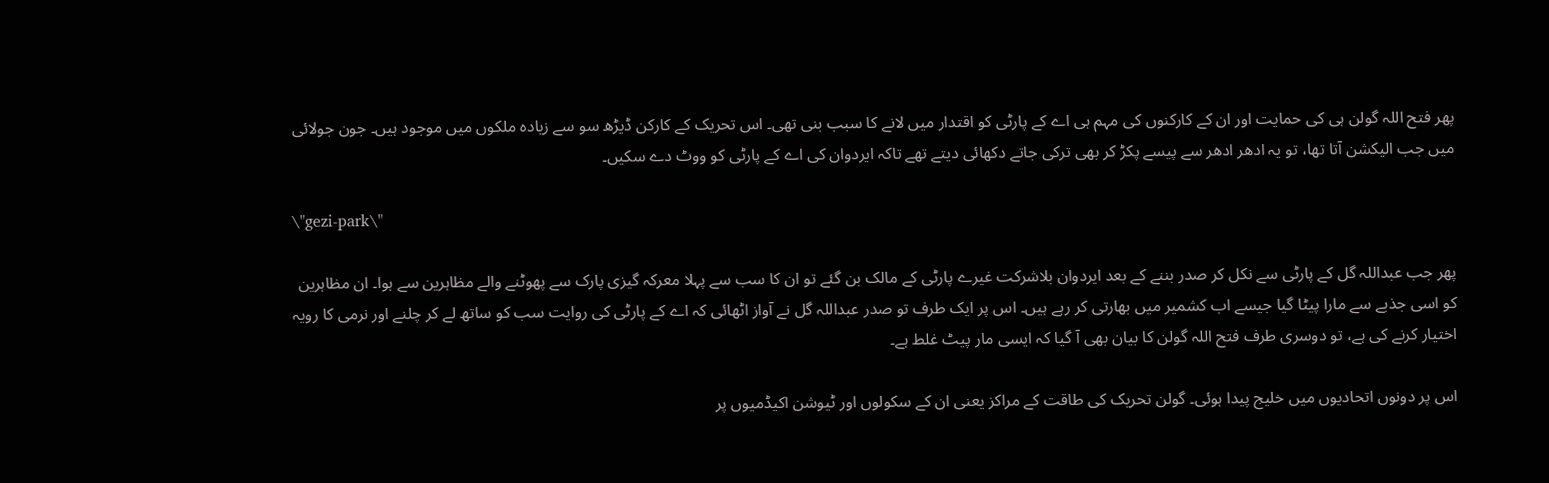پھر فتح اللہ گولن ہی کی حمایت اور ان کے کارکنوں کی مہم ہی اے کے پارٹی کو اقتدار میں لانے کا سبب بنی تھی۔ اس تحریک کے کارکن ڈیڑھ سو سے زیادہ ملکوں میں موجود ہیں۔ جون جولائی میں جب الیکشن آتا تھا، تو یہ ادھر ادھر سے پیسے پکڑ کر بھی ترکی جاتے دکھائی دیتے تھے تاکہ ایردوان کی اے کے پارٹی کو ووٹ دے سکیں۔

\"gezi-park\"

پھر جب عبداللہ گل کے پارٹی سے نکل کر صدر بننے کے بعد ایردوان بلاشرکت غیرے پارٹی کے مالک بن گئے تو ان کا سب سے پہلا معرکہ گیزی پارک سے پھوٹنے والے مظاہرین سے ہوا۔ ان مظاہرین کو اسی جذبے سے مارا پیٹا گیا جیسے اب کشمیر میں بھارتی کر رہے ہیں۔ اس پر ایک طرف تو صدر عبداللہ گل نے آواز اٹھائی کہ اے کے پارٹی کی روایت سب کو ساتھ لے کر چلنے اور نرمی کا رویہ اختیار کرنے کی ہے، تو دوسری طرف فتح اللہ گولن کا بیان بھی آ گیا کہ ایسی مار پیٹ غلط ہے۔

اس پر دونوں اتحادیوں میں خلیج پیدا ہوئی۔ گولن تحریک کی طاقت کے مراکز یعنی ان کے سکولوں اور ٹیوشن اکیڈمیوں پر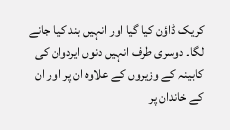کریک ڈاؤن کیا گیا اور انہیں بند کیا جانے لگا۔ دوسری طرف انہیں دنوں ایردوان کی کابینہ کے وزیروں کے علاوہ ان پر اور ان کے خاندان پر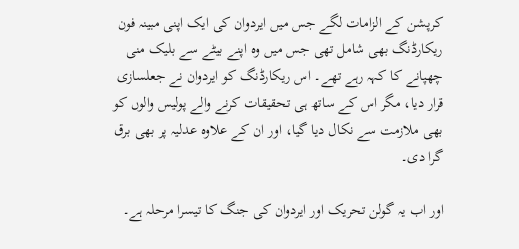کرپشن کے الزامات لگے جس میں ایردوان کی ایک اپنی مبینہ فون ریکارڈنگ بھی شامل تھی جس میں وہ اپنے بیٹے سے بلیک منی چھپانے کا کہہ رہے تھے۔ اس ریکارڈنگ کو ایردوان نے جعلسازی قرار دیا، مگر اس کے ساتھ ہی تحقیقات کرنے والے پولیس والوں کو بھی ملازمت سے نکال دیا گیا، اور ان کے علاوہ عدلیہ پر بھی برق گرا دی۔

اور اب یہ گولن تحریک اور ایردوان کی جنگ کا تیسرا مرحلہ ہے۔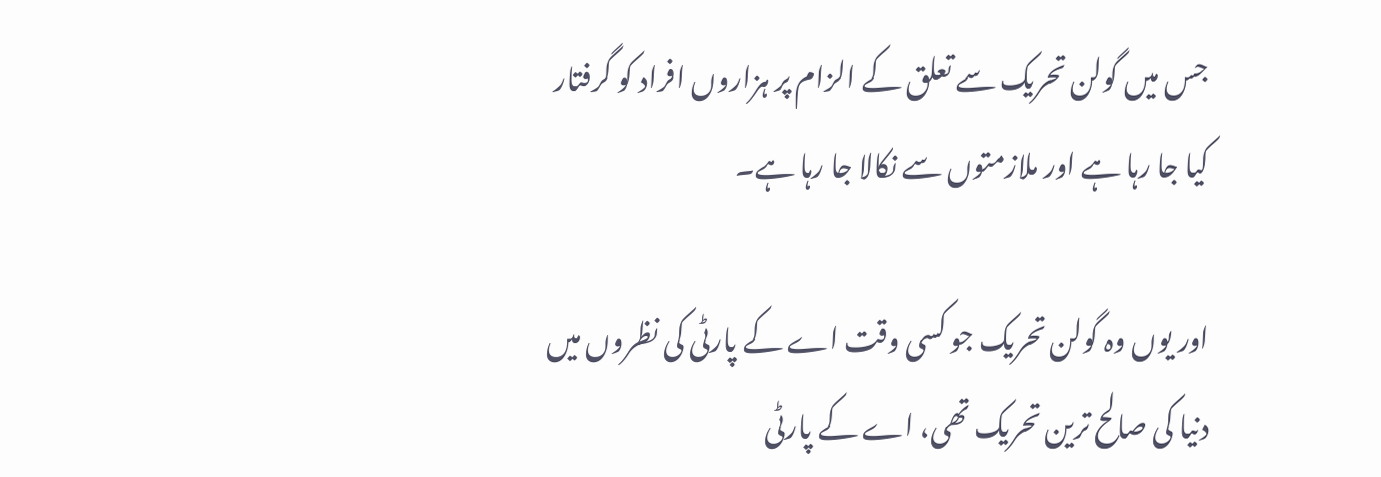جس میں گولن تحریک سے تعلق کے الزام پر ہزاروں افراد کو گرفتار کیا جا رہا ہے اور ملازمتوں سے نکالا جا رہا ہے۔

اور یوں وہ گولن تحریک جو کسی وقت اے کے پارٹی کی نظروں میں دنیا کی صالح ترین تحریک تھی، اے کے پارٹی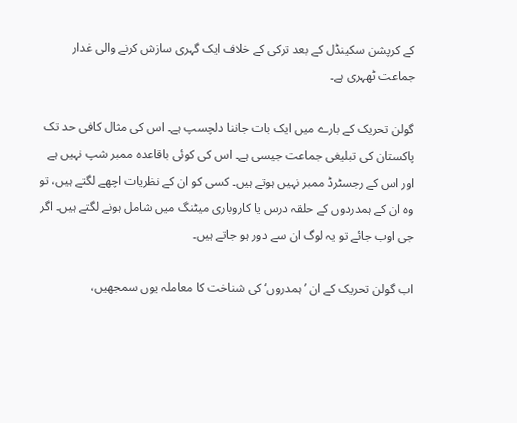کے کرپشن سکینڈل کے بعد ترکی کے خلاف ایک گہری سازش کرنے والی غدار جماعت ٹھہری ہے۔

گولن تحریک کے بارے میں ایک بات جاننا دلچسپ ہے۔ اس کی مثال کافی حد تک پاکستان کی تبلیغی جماعت جیسی ہے۔ اس کی کوئی باقاعدہ ممبر شپ نہیں ہے اور اس کے رجسٹرڈ ممبر نہیں ہوتے ہیں۔ کسی کو ان کے نظریات اچھے لگتے ہیں، تو وہ ان کے ہمدردوں کے حلقہ درس یا کاروباری میٹنگ میں شامل ہونے لگتے ہیں۔ اگر جی اوب جائے تو یہ لوگ ان سے دور ہو جاتے ہیں۔

اب گولن تحریک کے ان ’ہمدروں‘ کی شناخت کا معاملہ یوں سمجھیں،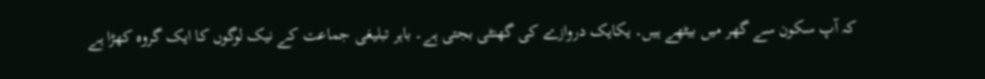کہ آپ سکون سے گھر میں بیٹھے ہیں۔ یکایک دروازے کی گھنٹی بجتی ہے۔ باہر تبلیغی جماعت کے نیک لوگوں کا ایک گروہ کھڑا ہے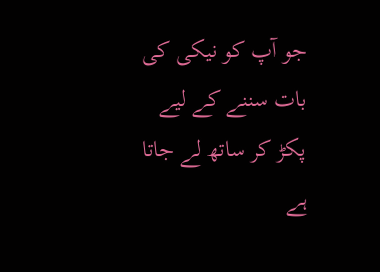جو آپ کو نیکی کی بات سننے کے لیے پکڑ کر ساتھ لے جاتا ہے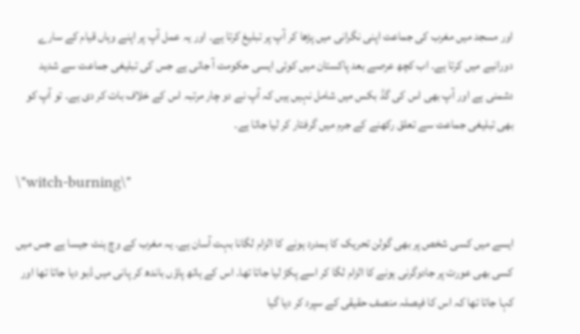اور مسجد میں مغرب کی جماعت اپنی نگرانی میں پڑھا کر آپ پر تبلیغ کرتا ہے۔ اور یہ عمل آپ پر اپنے وہاں قیام کے سارے دورانیے میں کرتا ہے۔ اب کچھ عرصے بعد پاکستان میں کوئی ایسی حکومت آ جاتی ہے جس کی تبلیغی جماعت سے شدید دشمنی ہے اور آپ بھی اس کی گڈ بکس میں شامل نہیں ہیں کہ آپ نے دو چار مرتبہ اس کے خلاف بات کر دی ہے۔ تو آپ کو بھی تبلیغی جماعت سے تعلق رکھنے کے جرم میں گرفتار کر لیا جاتا ہے۔

\"witch-burning\"

ایسے میں کسی شخص پر بھی گولن تحریک کا ہمدرد ہونے کا الزام لگانا بہت آسان ہے۔ یہ مغرب کے وچ ہنٹ جیسا ہے جس میں کسی بھی عورت پر جادوگرنی ہونے کا الزام لگا کر اسے پکڑ لیا جاتا تھا۔ اس کے ہاتھ پاؤں باندھ کر پانی میں ڈبو دیا جاتا تھا اور کہا جاتا تھا کہ اس کا فیصلہ منصف حقیقی کے سپرد کر دیا گیا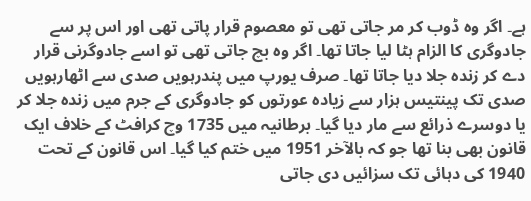ہے۔ اگر وہ ڈوب کر مر جاتی تھی تو معصوم قرار پاتی تھی اور اس پر سے جادوگری کا الزام ہٹا لیا جاتا تھا۔ اگر وہ بچ جاتی تھی تو اسے جادوگرنی قرار دے کر زندہ جلا دیا جاتا تھا۔ صرف یورپ میں پندرہویں صدی سے اٹھارہویں صدی تک پینتیس ہزار سے زیادہ عورتوں کو جادوگری کے جرم میں زندہ جلا کر یا دوسرے ذرائع سے مار دیا گیا۔ برطانیہ میں 1735 وچ کرافٹ کے خلاف ایک قانون بھی بنا تھا جو کہ بالآخر 1951 میں ختم کیا گیا۔ اس قانون کے تحت 1940 کی دہائی تک سزائیں دی جاتی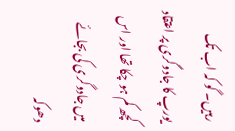رہیں۔ گو کہ اب تک یورپ کا جادوگری پر اعتقاد کچھ کم ہو چکا تھا اور اس میں جادوگری کی بجائے دھوکہ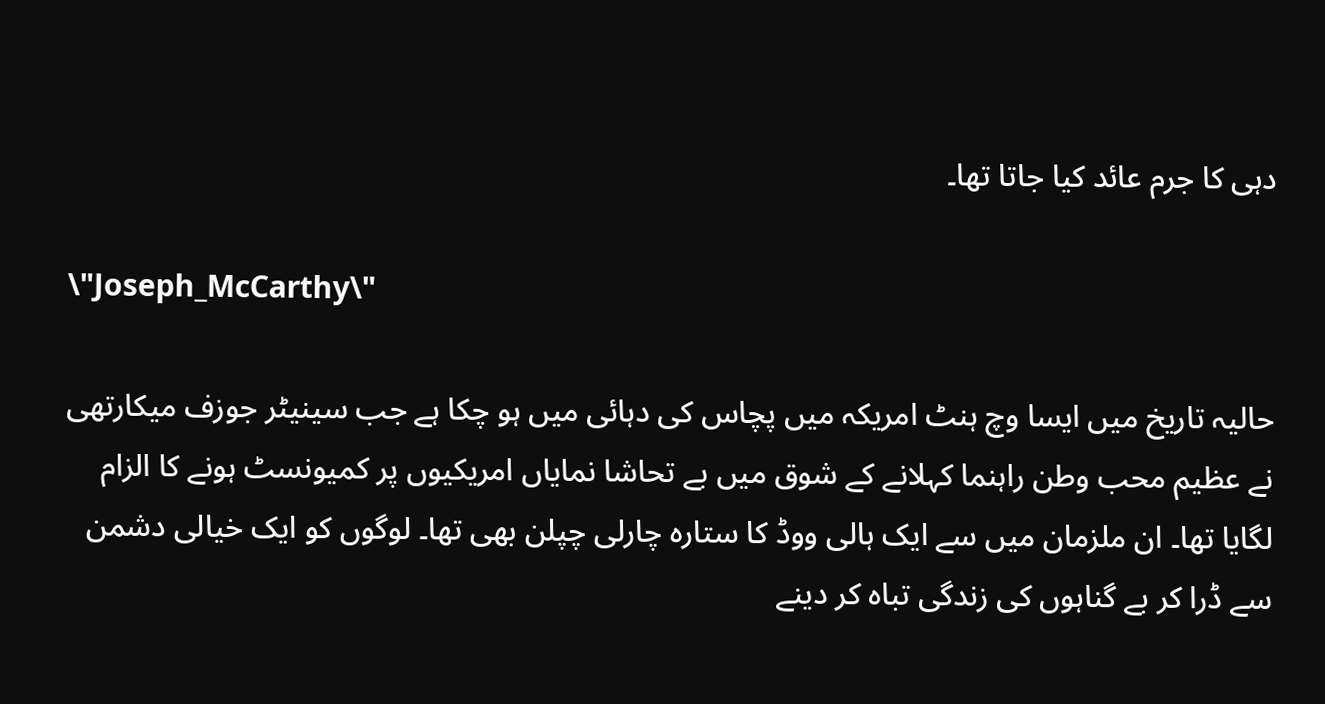دہی کا جرم عائد کیا جاتا تھا۔

\"Joseph_McCarthy\"

حالیہ تاریخ میں ایسا وچ ہنٹ امریکہ میں پچاس کی دہائی میں ہو چکا ہے جب سینیٹر جوزف میکارتھی نے عظیم محب وطن راہنما کہلانے کے شوق میں بے تحاشا نمایاں امریکیوں پر کمیونسٹ ہونے کا الزام لگایا تھا۔ ان ملزمان میں سے ایک ہالی ووڈ کا ستارہ چارلی چپلن بھی تھا۔ لوگوں کو ایک خیالی دشمن سے ڈرا کر بے گناہوں کی زندگی تباہ کر دینے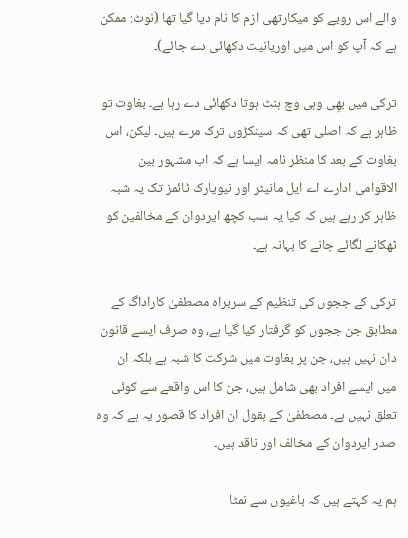والے اس رویے کو میکارتھی ازم کا نام دیا گیا تھا (نوٹ: ممکن ہے کہ آپ کو اس میں اوریانیت دکھائی دے جائے)۔

ترکی میں بھِی وہی وچ ہنٹ ہوتا دکھائی دے رہا ہے۔ بغاوت تو ظاہر ہے کہ اصلی تھی کہ سینکڑوں ترک مرے ہیں۔ لیکن، اس بغاوت کے بعد کا منظر نامہ ایسا ہے کہ اب مشہور بین الاقوامی ادارے اے ایل مانیٹر اور نیویارک ٹائمز تک یہ شبہ ظاہر کر رہے ہیں کہ کیا یہ سب کچھ ایردوان کے مخالفین کو ٹھکانے لگائے جانے کا بہانہ ہے۔

ترکی کے ججوں کی تنظیم کے سربراہ مصطفیٰ کاراداگ کے مطابق جن ججوں کو گرفتار کیا گیا ہے، وہ صرف ایسے قانون دان نہیں ہیں، جن پر بغاوت میں شرکت کا شبہ ہے بلکہ ان میں ایسے افراد بھی شامل ہیں، جن کا اس واقعے سے کوئی تعلق نہیں ہے۔ مصطفیٰ کے بقول ان افراد کا قصور یہ ہے کہ وہ صدر ایردوان کے مخالف اور ناقد ہیں۔

ہم یہ کہتے ہیں کہ باغیوں سے نمٹا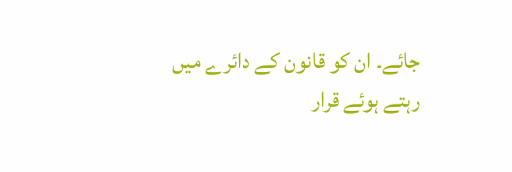جائے۔ ان کو قانون کے دائرے میں رہتے ہوئے قرار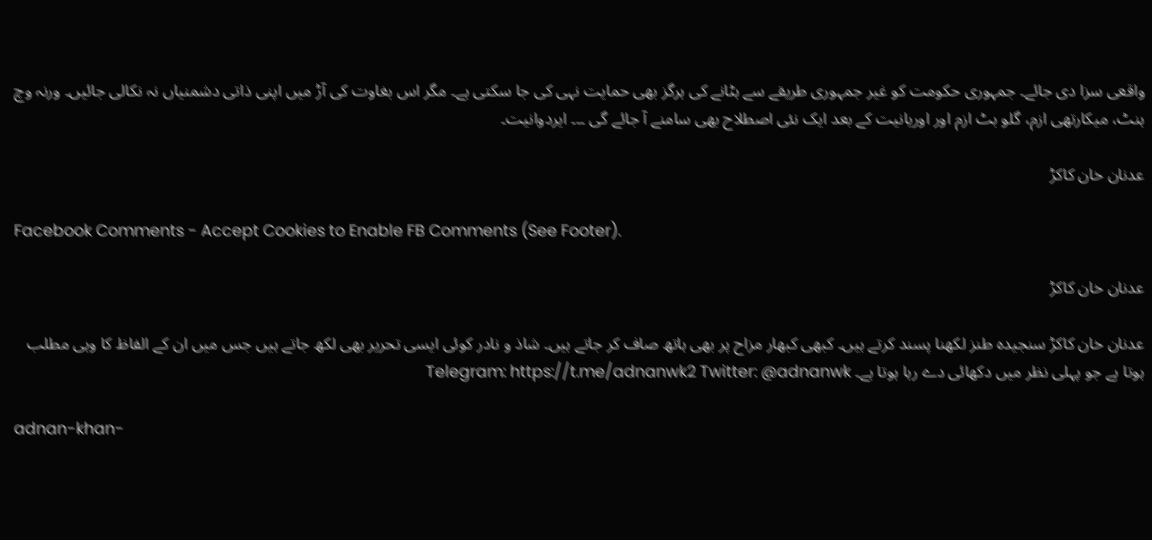واقعی سزا دی جائے۔ جمہوری حکومت کو غیر جمہوری طریقے سے ہٹانے کی ہرگز بھی حمایت نہی کی جا سکتی ہے۔ مگر اس بغاوت کی آڑ میں اپنی ذاتی دشمنیاں نہ نکالی جائیں۔ ورنہ وچ ہنٹ، میکارتھی ازم، گلو بٹ ازم اور اوریانیت کے بعد ایک نئی اصطلاح بھی سامنے آ جائے گی ۔۔۔ ایردوانیت۔

عدنان خان کاکڑ

Facebook Comments - Accept Cookies to Enable FB Comments (See Footer).

عدنان خان کاکڑ

عدنان خان کاکڑ سنجیدہ طنز لکھنا پسند کرتے ہیں۔ کبھی کبھار مزاح پر بھی ہاتھ صاف کر جاتے ہیں۔ شاذ و نادر کوئی ایسی تحریر بھی لکھ جاتے ہیں جس میں ان کے الفاظ کا وہی مطلب ہوتا ہے جو پہلی نظر میں دکھائی دے رہا ہوتا ہے۔ Telegram: https://t.me/adnanwk2 Twitter: @adnanwk

adnan-khan-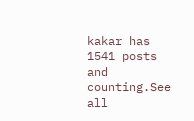kakar has 1541 posts and counting.See all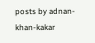posts by adnan-khan-kakar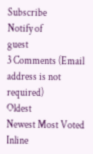Subscribe
Notify of
guest
3 Comments (Email address is not required)
Oldest
Newest Most Voted
Inline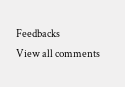Feedbacks
View all comments